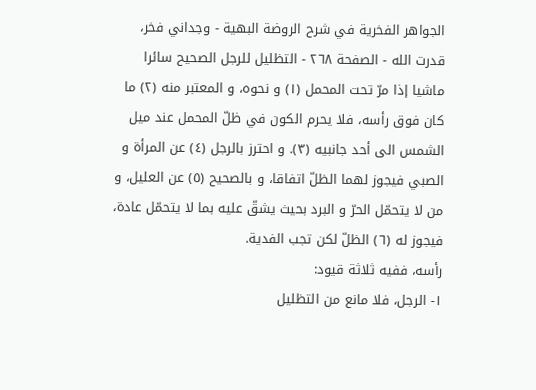الجواهر الفخرية في شرح الروضة البهية - وجداني فخر، قدرت الله - الصفحة ٢٦٨ - التظليل للرجل الصحيح سائرا
ماشيا إذا مرّ تحت المحمل (١) و نحوه، و المعتبر منه (٢) ما كان فوق رأسه، فلا يحرم الكون في ظلّ المحمل عند ميل الشمس الى أحد جانبيه (٣). و احترز بالرجل (٤) عن المرأة و الصبي فيجوز لهما الظلّ اتفاقا، و بالصحيح (٥) عن العليل، و من لا يتحمّل الحرّ و البرد بحيث يشقّ عليه بما لا يتحمّل عادة، فيجوز له (٦) الظلّ لكن تجب الفدية.
رأسه، ففيه ثلاثة قيود:
١- الرجل، فلا مانع من التظليل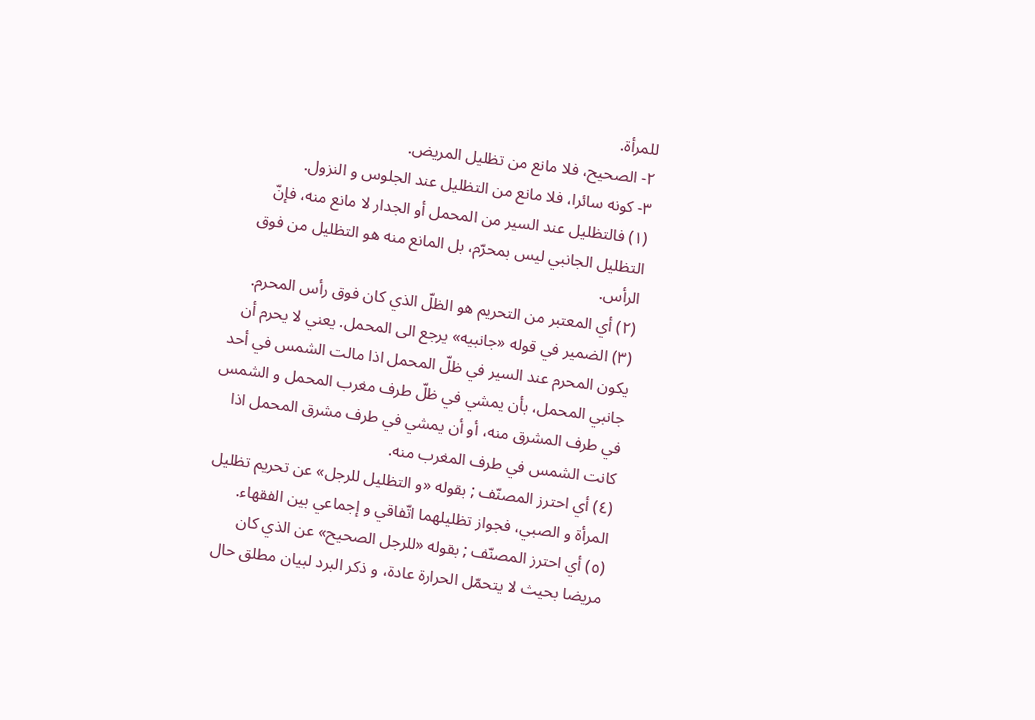للمرأة.
٢- الصحيح، فلا مانع من تظليل المريض.
٣- كونه سائرا، فلا مانع من التظليل عند الجلوس و النزول.
(١) فالتظليل عند السير من المحمل أو الجدار لا مانع منه، فإنّ التظليل الجانبي ليس بمحرّم، بل المانع منه هو التظليل من فوق الرأس.
(٢) أي المعتبر من التحريم هو الظلّ الذي كان فوق رأس المحرم.
(٣) الضمير في قوله «جانبيه» يرجع الى المحمل. يعني لا يحرم أن يكون المحرم عند السير في ظلّ المحمل اذا مالت الشمس في أحد جانبي المحمل، بأن يمشي في ظلّ طرف مغرب المحمل و الشمس في طرف المشرق منه، أو أن يمشي في طرف مشرق المحمل اذا كانت الشمس في طرف المغرب منه.
(٤) أي احترز المصنّف ; بقوله «و التظليل للرجل» عن تحريم تظليل المرأة و الصبي، فجواز تظليلهما اتّفاقي و إجماعي بين الفقهاء.
(٥) أي احترز المصنّف ; بقوله «للرجل الصحيح» عن الذي كان مريضا بحيث لا يتحمّل الحرارة عادة، و ذكر البرد لبيان مطلق حال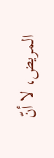المريض، لا أنّ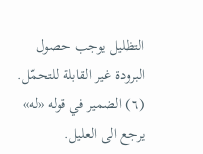التظليل يوجب حصول البرودة غير القابلة للتحمّل.
(٦) الضمير في قوله «له» يرجع الى العليل.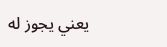يعني يجوز له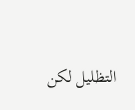التظليل لكن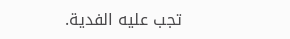تجب عليه الفدية.